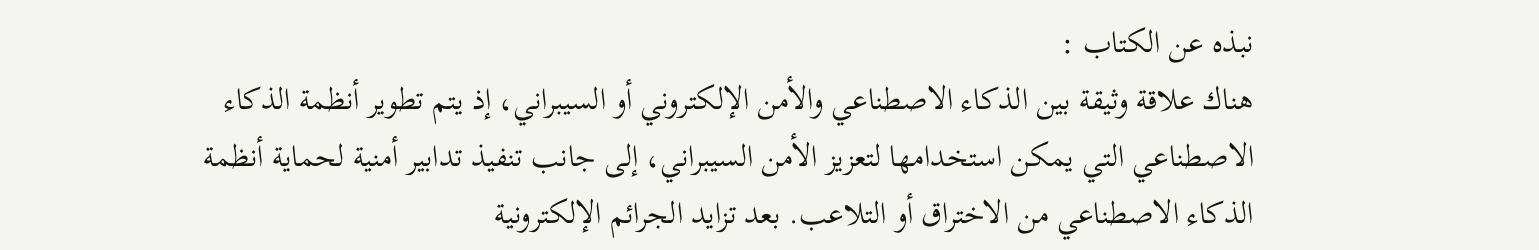نبذه عن الكتاب :
هناك علاقة وثيقة بين الذكاء الاصطناعي والأمن الإلكتروني أو السيبراني، إذ يتم تطوير أنظمة الذكاء الاصطناعي التي يمكن استخدامها لتعزيز الأمن السيبراني، إلى جانب تنفيذ تدابير أمنية لحماية أنظمة الذكاء الاصطناعي من الاختراق أو التلاعب. بعد تزايد الجرائم الإلكترونية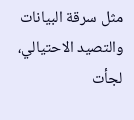مثل سرقة البيانات والتصيد الاحتيالي، لجأت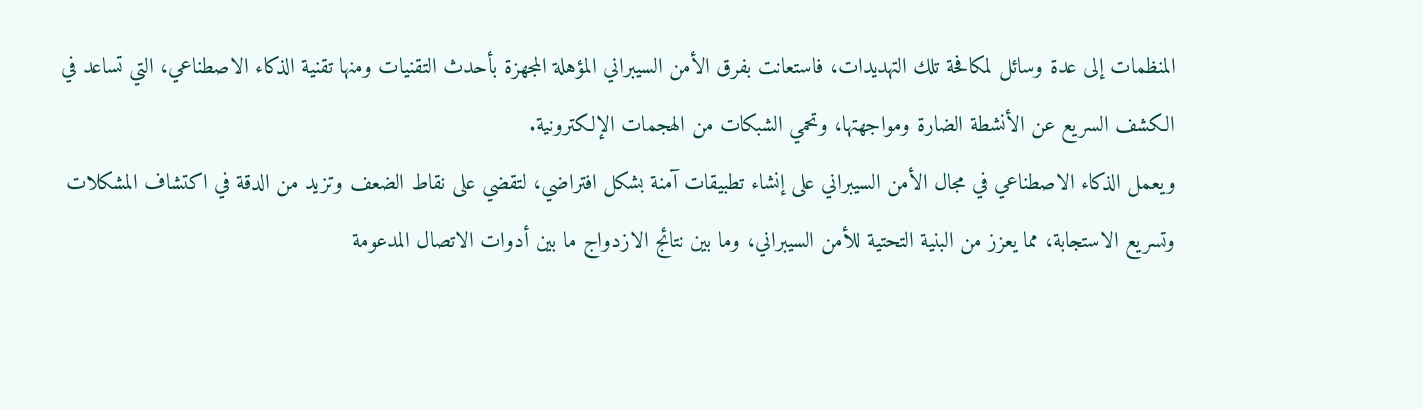المنظمات إلى عدة وسائل لمكافحة تلك التهديدات، فاستعانت بفرق الأمن السيبراني المؤهلة المجهزة بأحدث التقنيات ومنها تقنية الذكاء الاصطناعي، التي تساعد في الكشف السريع عن الأنشطة الضارة ومواجهتها، وتحمي الشبكات من الهجمات الإلكترونية.
ويعمل الذكاء الاصطناعي في مجال الأمن السيبراني على إنشاء تطبيقات آمنة بشكل افتراضي، لتقضي على نقاط الضعف وتزيد من الدقة في اكتشاف المشكلات وتسريع الاستجابة، مما يعزز من البنية التحتية للأمن السيبراني، وما بين نتائج الازدواج ما بين أدوات الاتصال المدعومة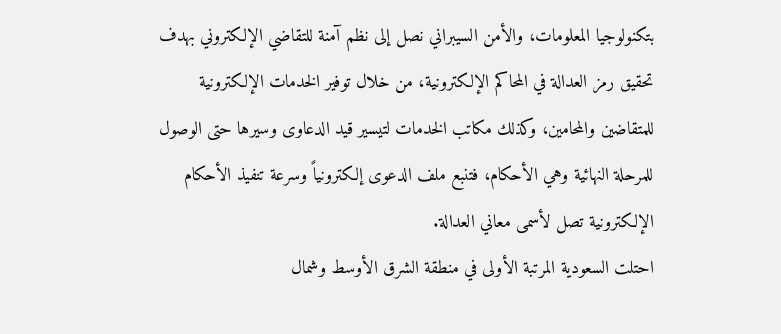بتكنولوجيا المعلومات، والأمن السيبراني نصل إلى نظم آمنة للتقاضي الإلكتروني بهدف تحقيق رمز العدالة في المحاكم الإلكترونية، من خلال توفير الخدمات الإلكترونية للمتقاضين والمحامين، وكذلك مكاتب الخدمات لتيسير قيد الدعاوى وسيرها حتى الوصول للمرحلة النهائية وهي الأحكام، فتنبع ملف الدعوى إلكترونياً وسرعة تنفيذ الأحكام الإلكترونية تصل لأسمى معاني العدالة.
احتلت السعودية المرتبة الأولى في منطقة الشرق الأوسط وشمال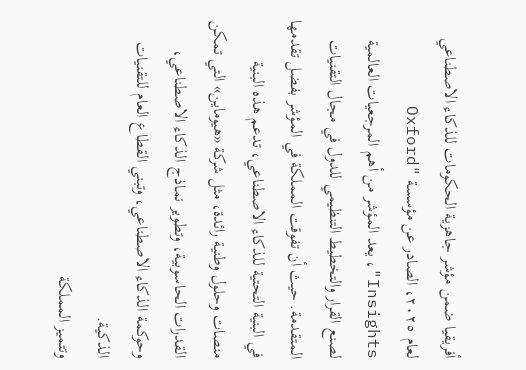أفريقيا ضمن مؤشر جاهزية الحكومات للذكاء الاصطناعي لعام ٢٠٢٥، الصادر عن مؤسسة "Oxford Insights"، يعد المؤشر من أهم المرجعيات العالمية لصنع القرار والتخطيط التنظيمي للدول في مجال التقنيات المتقدمة. حيث أن تفوقت المملكة في المؤشر بفضل تقدمها في البنية التحتية للذكاء الاصطناعي، تدعم هذه البنية منصات وحلول وطنية رائدة، مثل شركة «هيوماين» التي تمكن القدرات الحاسوبية، وتطوير نماذج الذكاء الاصطناعي، وحوكمة الذكاء الاصطناعي، وتبني القطاع العام للتقنيات الذكية.
وتتميز المملكة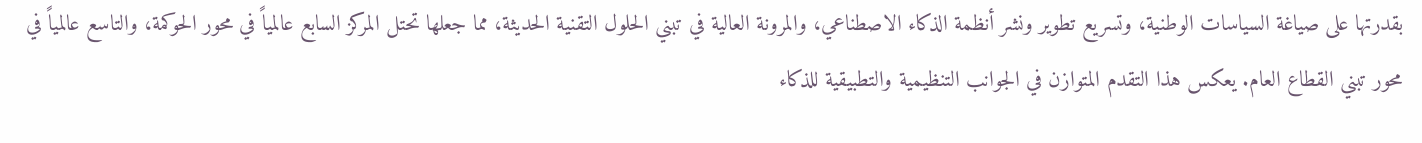بقدرتها على صياغة السياسات الوطنية، وتسريع تطوير ونشر أنظمة الذكاء الاصطناعي، والمرونة العالية في تبني الحلول التقنية الحديثة، مما جعلها تحتل المركز السابع عالمياً في محور الحوكمة، والتاسع عالمياً في محور تبني القطاع العام. يعكس هذا التقدم المتوازن في الجوانب التنظيمية والتطبيقية للذكاء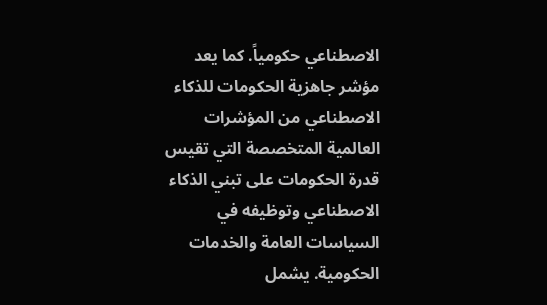الاصطناعي حكومياً. كما يعد مؤشر جاهزية الحكومات للذكاء الاصطناعي من المؤشرات العالمية المتخصصة التي تقيس قدرة الحكومات على تبني الذكاء الاصطناعي وتوظيفه في السياسات العامة والخدمات الحكومية. يشمل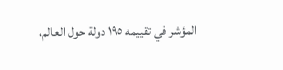المؤشر في تقييمه ١٩٥ دولة حول العالم،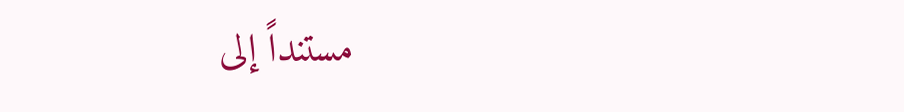مستنداً إلى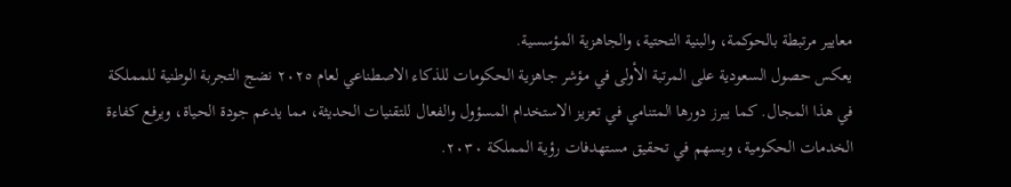معايير مرتبطة بالحوكمة، والبنية التحتية، والجاهزية المؤسسية.
يعكس حصول السعودية على المرتبة الأولى في مؤشر جاهزية الحكومات للذكاء الاصطناعي لعام ٢٠٢٥ نضج التجربة الوطنية للمملكة في هذا المجال. كما يبرز دورها المتنامي في تعزيز الاستخدام المسؤول والفعال للتقنيات الحديثة، مما يدعم جودة الحياة، ويرفع كفاءة الخدمات الحكومية، ويسهم في تحقيق مستهدفات رؤية المملكة ٢٠٣٠.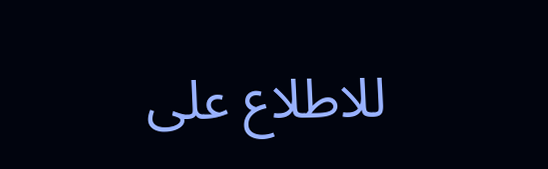للاطلاع على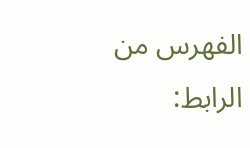الفهرس من الرابط: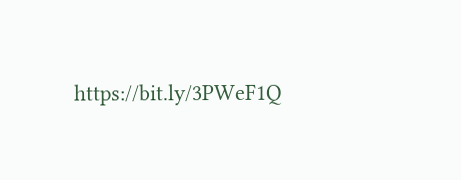https://bit.ly/3PWeF1Q